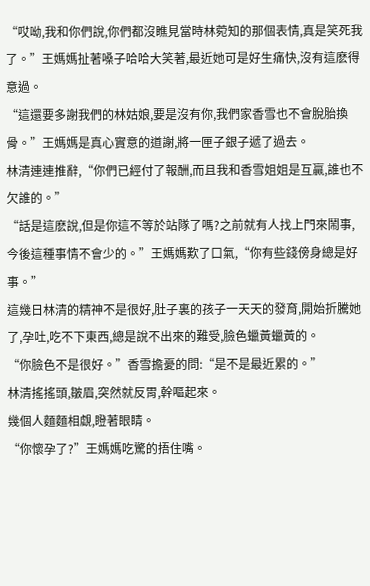“哎呦,我和你們說,你們都沒瞧見當時林菀知的那個表情,真是笑死我了。”王媽媽扯著嗓子哈哈大笑著,最近她可是好生痛快,沒有這麽得意過。
“這還要多謝我們的林姑娘,要是沒有你,我們家香雪也不會脫胎換骨。”王媽媽是真心實意的道謝,將一匣子銀子遞了過去。
林清連連推辭,“你們已經付了報酬,而且我和香雪姐姐是互贏,誰也不欠誰的。”
“話是這麽說,但是你這不等於站隊了嗎?之前就有人找上門來鬧事,今後這種事情不會少的。”王媽媽歎了口氣,“你有些錢傍身總是好事。”
這幾日林清的精神不是很好,肚子裏的孩子一天天的發育,開始折騰她了,孕吐,吃不下東西,總是說不出來的難受,臉色蠟黃蠟黃的。
“你臉色不是很好。”香雪擔憂的問:“是不是最近累的。”
林清搖搖頭,皺眉,突然就反胃,幹嘔起來。
幾個人麵麵相覷,瞪著眼睛。
“你懷孕了?”王媽媽吃驚的捂住嘴。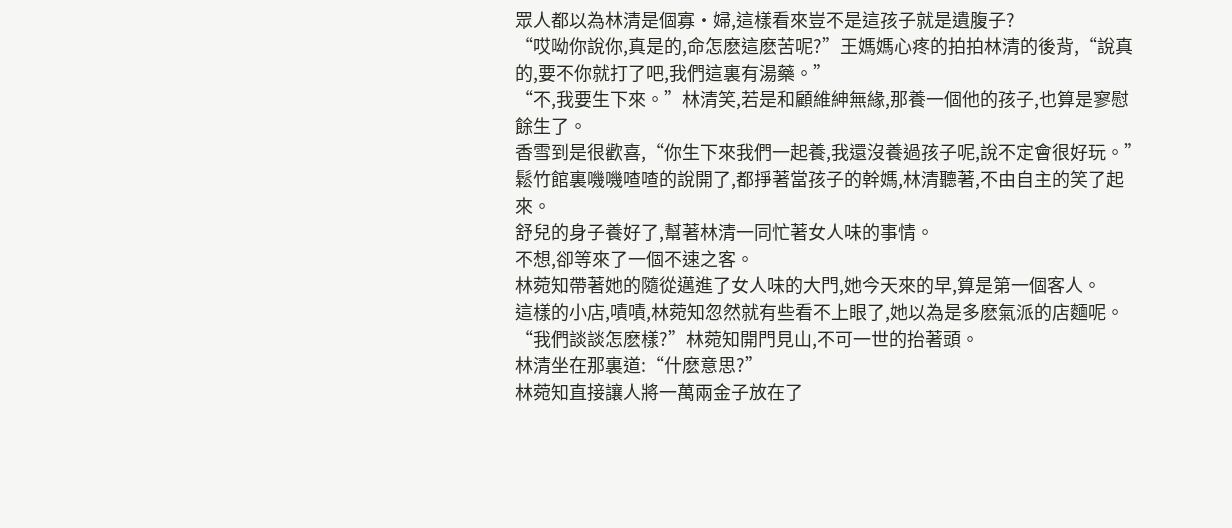眾人都以為林清是個寡·婦,這樣看來豈不是這孩子就是遺腹子?
“哎呦你說你,真是的,命怎麽這麽苦呢?”王媽媽心疼的拍拍林清的後背,“說真的,要不你就打了吧,我們這裏有湯藥。”
“不,我要生下來。”林清笑,若是和顧維紳無緣,那養一個他的孩子,也算是寥慰餘生了。
香雪到是很歡喜,“你生下來我們一起養,我還沒養過孩子呢,說不定會很好玩。”
鬆竹館裏嘰嘰喳喳的說開了,都掙著當孩子的幹媽,林清聽著,不由自主的笑了起來。
舒兒的身子養好了,幫著林清一同忙著女人味的事情。
不想,卻等來了一個不速之客。
林菀知帶著她的隨從邁進了女人味的大門,她今天來的早,算是第一個客人。
這樣的小店,嘖嘖,林菀知忽然就有些看不上眼了,她以為是多麽氣派的店麵呢。
“我們談談怎麽樣?”林菀知開門見山,不可一世的抬著頭。
林清坐在那裏道:“什麽意思?”
林菀知直接讓人將一萬兩金子放在了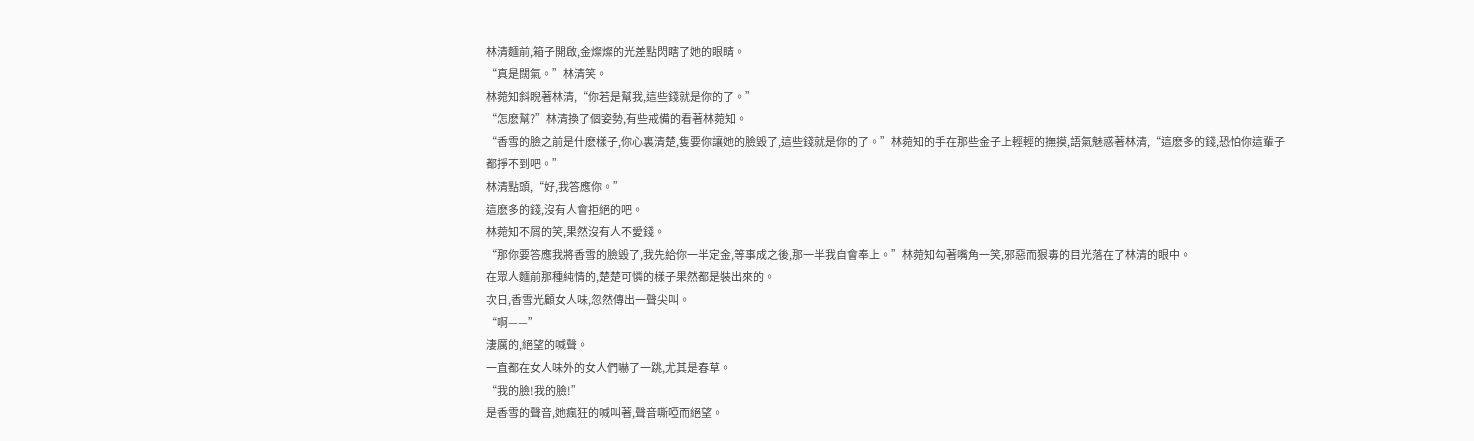林清麵前,箱子開啟,金燦燦的光差點閃瞎了她的眼睛。
“真是闊氣。”林清笑。
林菀知斜睨著林清,“你若是幫我,這些錢就是你的了。”
“怎麽幫?”林清換了個姿勢,有些戒備的看著林菀知。
“香雪的臉之前是什麽樣子,你心裏清楚,隻要你讓她的臉毀了,這些錢就是你的了。”林菀知的手在那些金子上輕輕的撫摸,語氣魅惑著林清,“這麽多的錢,恐怕你這輩子都掙不到吧。”
林清點頭,“好,我答應你。”
這麽多的錢,沒有人會拒絕的吧。
林菀知不屑的笑,果然沒有人不愛錢。
“那你要答應我將香雪的臉毀了,我先給你一半定金,等事成之後,那一半我自會奉上。”林菀知勾著嘴角一笑,邪惡而狠毒的目光落在了林清的眼中。
在眾人麵前那種純情的,楚楚可憐的樣子果然都是裝出來的。
次日,香雪光顧女人味,忽然傳出一聲尖叫。
“啊——”
淒厲的,絕望的喊聲。
一直都在女人味外的女人們嚇了一跳,尤其是春草。
“我的臉!我的臉!”
是香雪的聲音,她瘋狂的喊叫著,聲音嘶啞而絕望。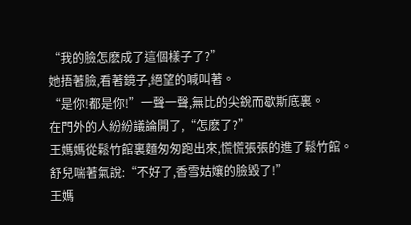“我的臉怎麽成了這個樣子了?”
她捂著臉,看著鏡子,絕望的喊叫著。
“是你!都是你!”一聲一聲,無比的尖銳而歇斯底裏。
在門外的人紛紛議論開了,“怎麽了?”
王媽媽從鬆竹館裏麵匆匆跑出來,慌慌張張的進了鬆竹館。
舒兒喘著氣說:“不好了,香雪姑孃的臉毀了!”
王媽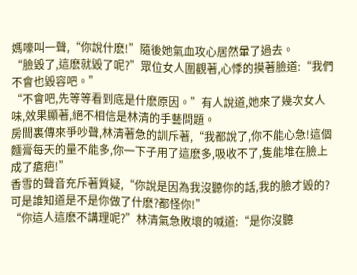媽嚎叫一聲,“你說什麽!”隨後她氣血攻心居然暈了過去。
“臉毀了,這麽就毀了呢?”眾位女人圍觀著,心悸的摸著臉道:“我們不會也毀容吧。”
“不會吧,先等等看到底是什麽原因。”有人說道,她來了幾次女人味,效果顯著,絕不相信是林清的手藝問題。
房間裏傳來爭吵聲,林清著急的訓斥著,“我都說了,你不能心急!這個麵膏每天的量不能多,你一下子用了這麽多,吸收不了,隻能堆在臉上成了瘡疤!”
香雪的聲音充斥著質疑,“你說是因為我沒聽你的話,我的臉才毀的?可是誰知道是不是你做了什麽?都怪你!”
“你這人這麽不講理呢?”林清氣急敗壞的喊道:“是你沒聽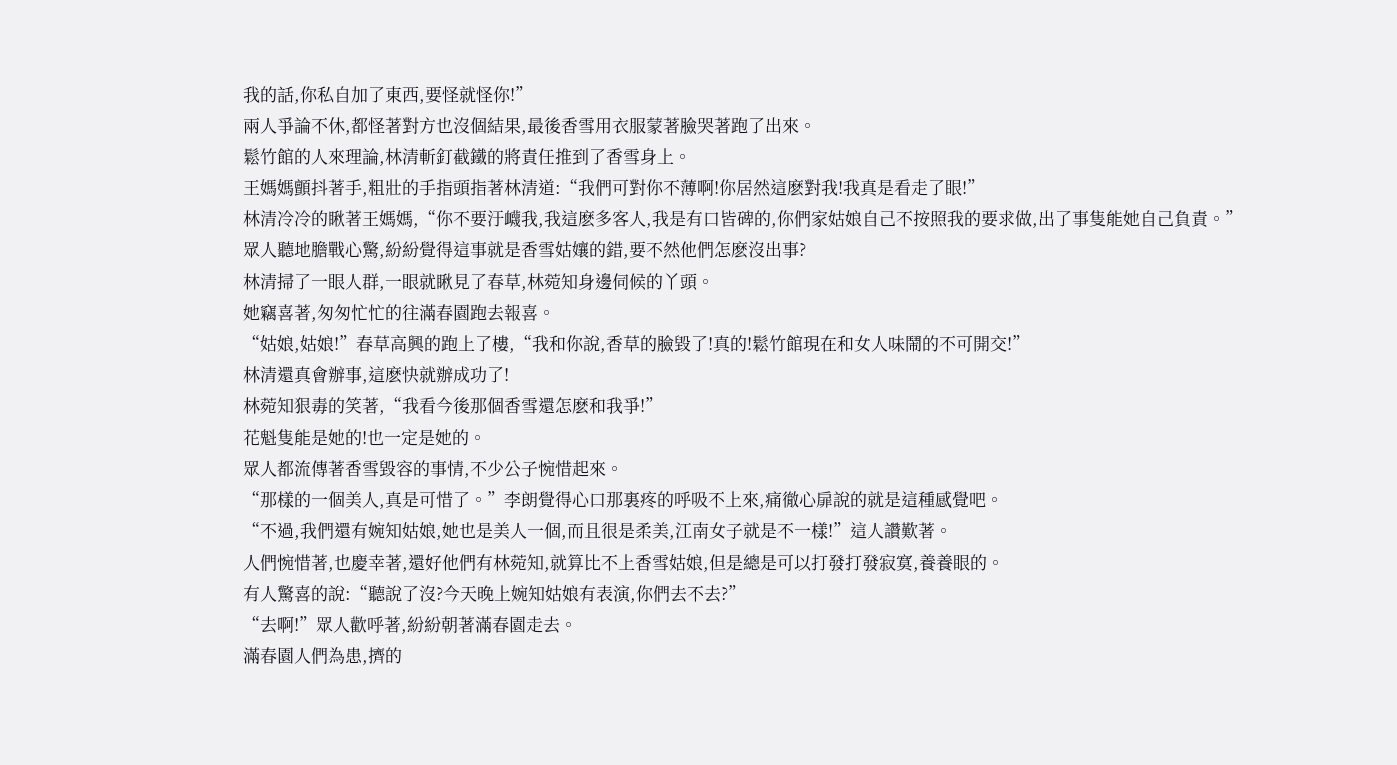我的話,你私自加了東西,要怪就怪你!”
兩人爭論不休,都怪著對方也沒個結果,最後香雪用衣服蒙著臉哭著跑了出來。
鬆竹館的人來理論,林清斬釘截鐵的將責任推到了香雪身上。
王媽媽顫抖著手,粗壯的手指頭指著林清道:“我們可對你不薄啊!你居然這麽對我!我真是看走了眼!”
林清冷冷的瞅著王媽媽,“你不要汙衊我,我這麽多客人,我是有口皆碑的,你們家姑娘自己不按照我的要求做,出了事隻能她自己負責。”
眾人聽地膽戰心驚,紛紛覺得這事就是香雪姑孃的錯,要不然他們怎麽沒出事?
林清掃了一眼人群,一眼就瞅見了春草,林菀知身邊伺候的丫頭。
她竊喜著,匆匆忙忙的往滿春園跑去報喜。
“姑娘,姑娘!”春草高興的跑上了樓,“我和你說,香草的臉毀了!真的!鬆竹館現在和女人味鬧的不可開交!”
林清還真會辦事,這麽快就辦成功了!
林菀知狠毒的笑著,“我看今後那個香雪還怎麽和我爭!”
花魁隻能是她的!也一定是她的。
眾人都流傳著香雪毀容的事情,不少公子惋惜起來。
“那樣的一個美人,真是可惜了。”李朗覺得心口那裏疼的呼吸不上來,痛徹心扉說的就是這種感覺吧。
“不過,我們還有婉知姑娘,她也是美人一個,而且很是柔美,江南女子就是不一樣!”這人讚歎著。
人們惋惜著,也慶幸著,還好他們有林菀知,就算比不上香雪姑娘,但是總是可以打發打發寂寞,養養眼的。
有人驚喜的說:“聽說了沒?今天晚上婉知姑娘有表演,你們去不去?”
“去啊!”眾人歡呼著,紛紛朝著滿春園走去。
滿春園人們為患,擠的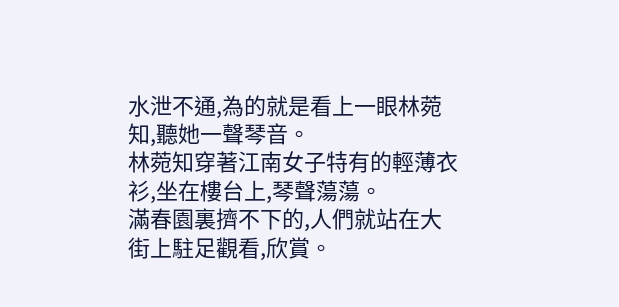水泄不通,為的就是看上一眼林菀知,聽她一聲琴音。
林菀知穿著江南女子特有的輕薄衣衫,坐在樓台上,琴聲蕩蕩。
滿春園裏擠不下的,人們就站在大街上駐足觀看,欣賞。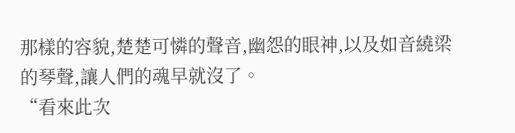那樣的容貌,楚楚可憐的聲音,幽怨的眼神,以及如音繞梁的琴聲,讓人們的魂早就沒了。
“看來此次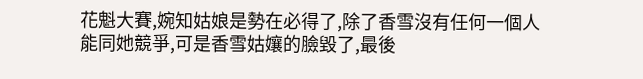花魁大賽,婉知姑娘是勢在必得了,除了香雪沒有任何一個人能同她競爭,可是香雪姑孃的臉毀了,最後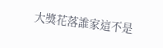大獎花落誰家這不是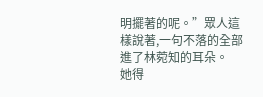明擺著的呢。”眾人這樣說著,一句不落的全部進了林菀知的耳朵。
她得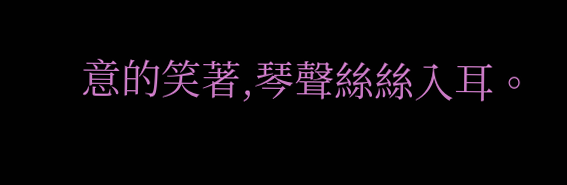意的笑著,琴聲絲絲入耳。